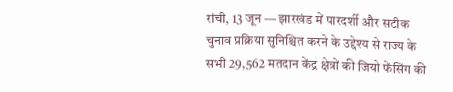रांची, 13 जून — झारखंड में पारदर्शी और सटीक चुनाव प्रक्रिया सुनिश्चित करने के उद्देश्य से राज्य के सभी 29,562 मतदान केंद्र क्षेत्रों की जियो फेंसिंग की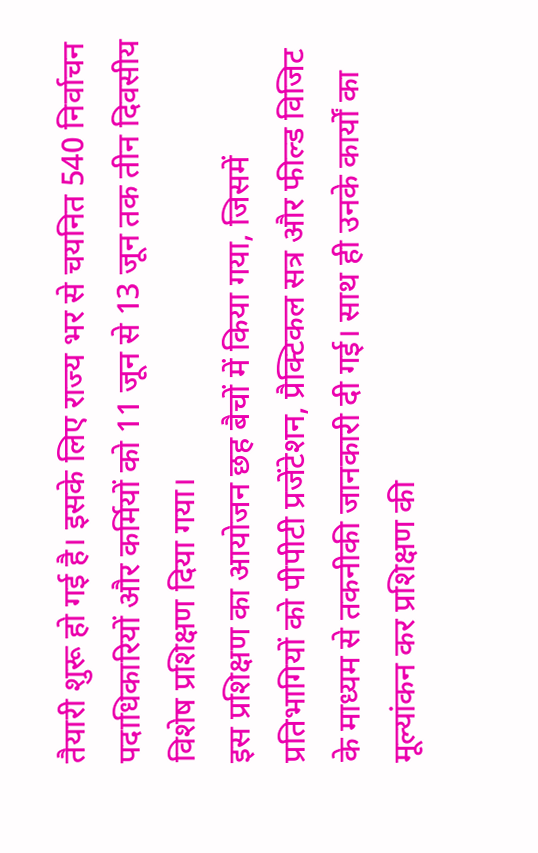तैयारी शुरू हो गई है। इसके लिए राज्य भर से चयनित 540 निर्वाचन पदाधिकारियों और कर्मियों को 11 जून से 13 जून तक तीन दिवसीय विशेष प्रशिक्षण दिया गया।
इस प्रशिक्षण का आयोजन छह बैचों में किया गया, जिसमें प्रतिभागियों को पीपीटी प्रजेंटेशन, प्रैक्टिकल सत्र और फील्ड विजिट के माध्यम से तकनीकी जानकारी दी गई। साथ ही उनके कार्यों का मूल्यांकन कर प्रशिक्षण की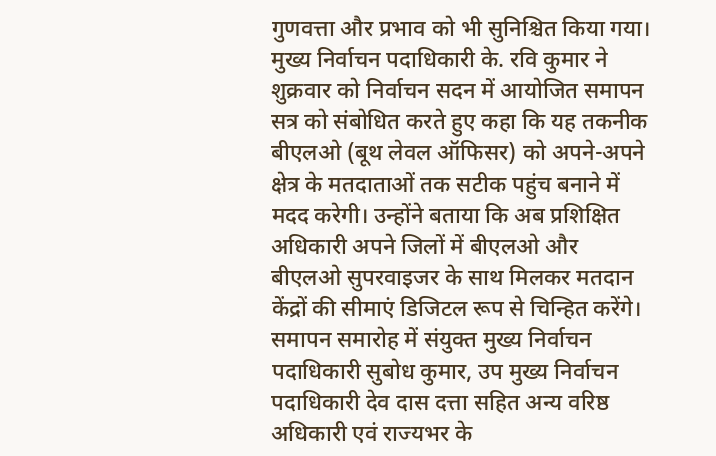गुणवत्ता और प्रभाव को भी सुनिश्चित किया गया।
मुख्य निर्वाचन पदाधिकारी के. रवि कुमार ने शुक्रवार को निर्वाचन सदन में आयोजित समापन सत्र को संबोधित करते हुए कहा कि यह तकनीक बीएलओ (बूथ लेवल ऑफिसर) को अपने-अपने क्षेत्र के मतदाताओं तक सटीक पहुंच बनाने में मदद करेगी। उन्होंने बताया कि अब प्रशिक्षित अधिकारी अपने जिलों में बीएलओ और बीएलओ सुपरवाइजर के साथ मिलकर मतदान केंद्रों की सीमाएं डिजिटल रूप से चिन्हित करेंगे।
समापन समारोह में संयुक्त मुख्य निर्वाचन पदाधिकारी सुबोध कुमार, उप मुख्य निर्वाचन पदाधिकारी देव दास दत्ता सहित अन्य वरिष्ठ अधिकारी एवं राज्यभर के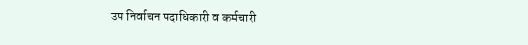उप निर्वाचन पदाधिकारी व कर्मचारी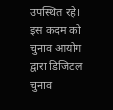उपस्थित रहे।
इस कदम को चुनाव आयोग द्वारा डिजिटल चुनाव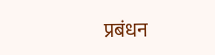प्रबंधन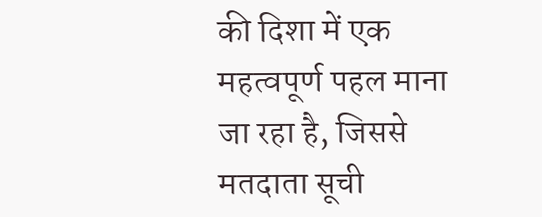की दिशा में एक महत्वपूर्ण पहल माना जा रहा है, जिससे मतदाता सूची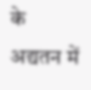के अद्यतन में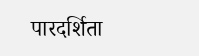पारदर्शिता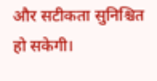और सटीकता सुनिश्चित हो सकेगी।